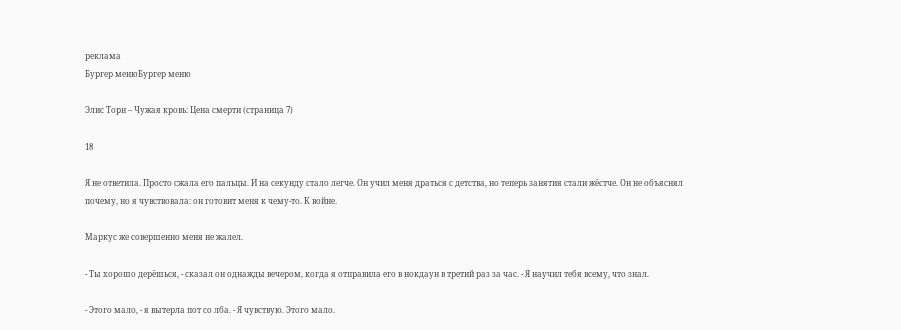реклама
Бургер менюБургер меню

Элис Торн – Чужая кровь: Цена смерти (страница 7)

18

Я не ответила. Просто сжала его пальцы. И на секунду стало легче. Он учил меня драться с детства, но теперь занятия стали жёстче. Он не объяснял почему, но я чувствовала: он готовит меня к чему-то. К войне.

Маркус же совершенно меня не жалел.

- Ты хорошо дерёшься, - сказал он однажды вечером, когда я отправила его в нокдаун в третий раз за час. - Я научил тебя всему, что знал.

- Этого мало, - я вытерла пот со лба. - Я чувствую. Этого мало.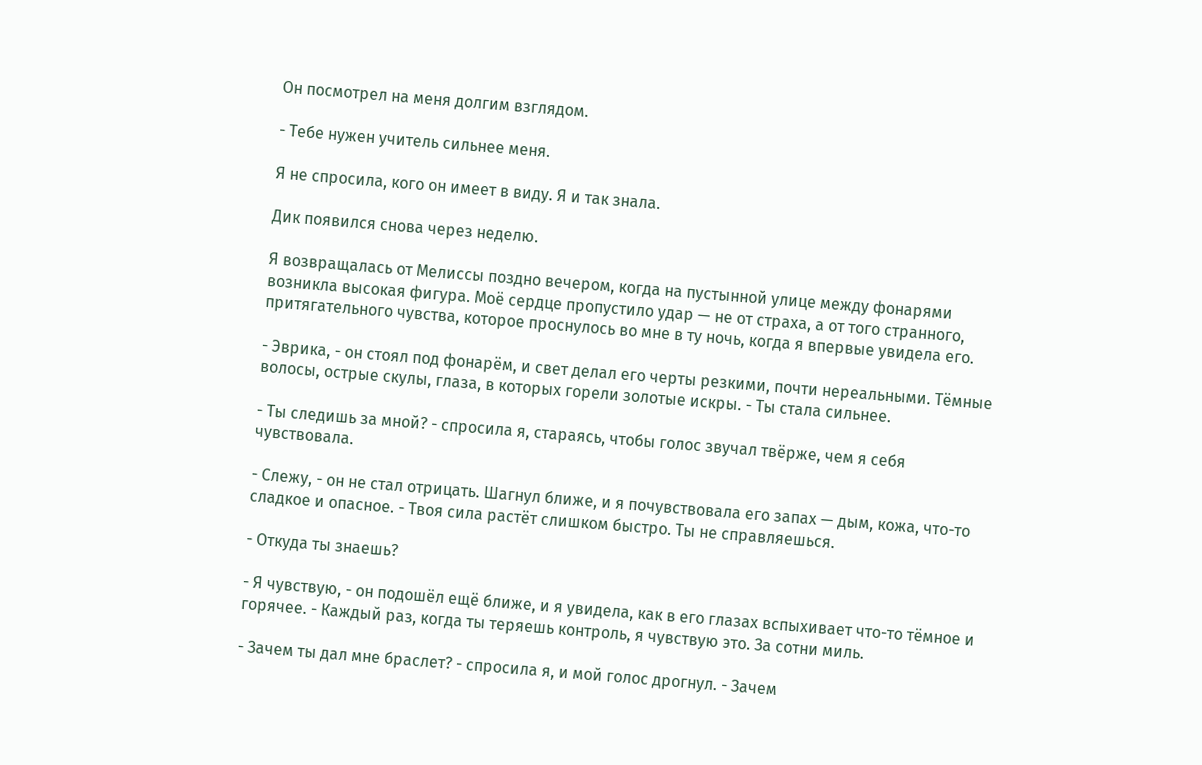Он посмотрел на меня долгим взглядом.

- Тебе нужен учитель сильнее меня.

Я не спросила, кого он имеет в виду. Я и так знала.

Дик появился снова через неделю.

Я возвращалась от Мелиссы поздно вечером, когда на пустынной улице между фонарями возникла высокая фигура. Моё сердце пропустило удар — не от страха, а от того странного, притягательного чувства, которое проснулось во мне в ту ночь, когда я впервые увидела его.

- Эврика, - он стоял под фонарём, и свет делал его черты резкими, почти нереальными. Тёмные волосы, острые скулы, глаза, в которых горели золотые искры. - Ты стала сильнее.

- Ты следишь за мной? - спросила я, стараясь, чтобы голос звучал твёрже, чем я себя чувствовала.

- Слежу, - он не стал отрицать. Шагнул ближе, и я почувствовала его запах — дым, кожа, что-то сладкое и опасное. - Твоя сила растёт слишком быстро. Ты не справляешься.

- Откуда ты знаешь?

- Я чувствую, - он подошёл ещё ближе, и я увидела, как в его глазах вспыхивает что-то тёмное и горячее. - Каждый раз, когда ты теряешь контроль, я чувствую это. За сотни миль.

- Зачем ты дал мне браслет? - спросила я, и мой голос дрогнул. - Зачем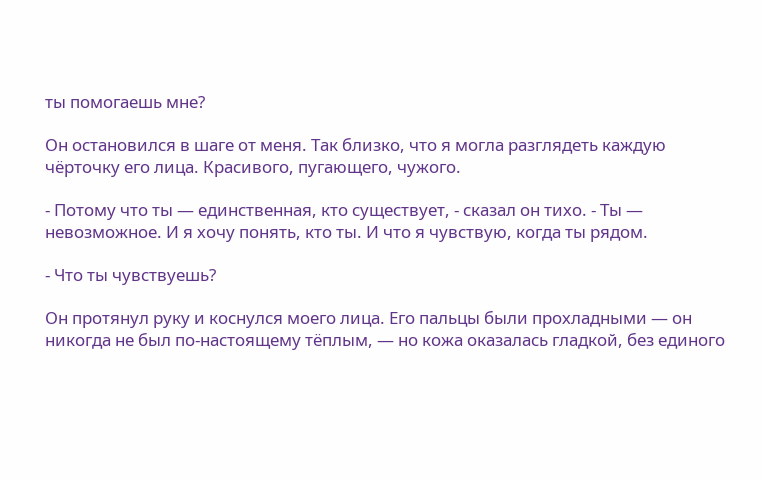ты помогаешь мне?

Он остановился в шаге от меня. Так близко, что я могла разглядеть каждую чёрточку его лица. Красивого, пугающего, чужого.

- Потому что ты — единственная, кто существует, - сказал он тихо. - Ты — невозможное. И я хочу понять, кто ты. И что я чувствую, когда ты рядом.

- Что ты чувствуешь?

Он протянул руку и коснулся моего лица. Его пальцы были прохладными — он никогда не был по-настоящему тёплым, — но кожа оказалась гладкой, без единого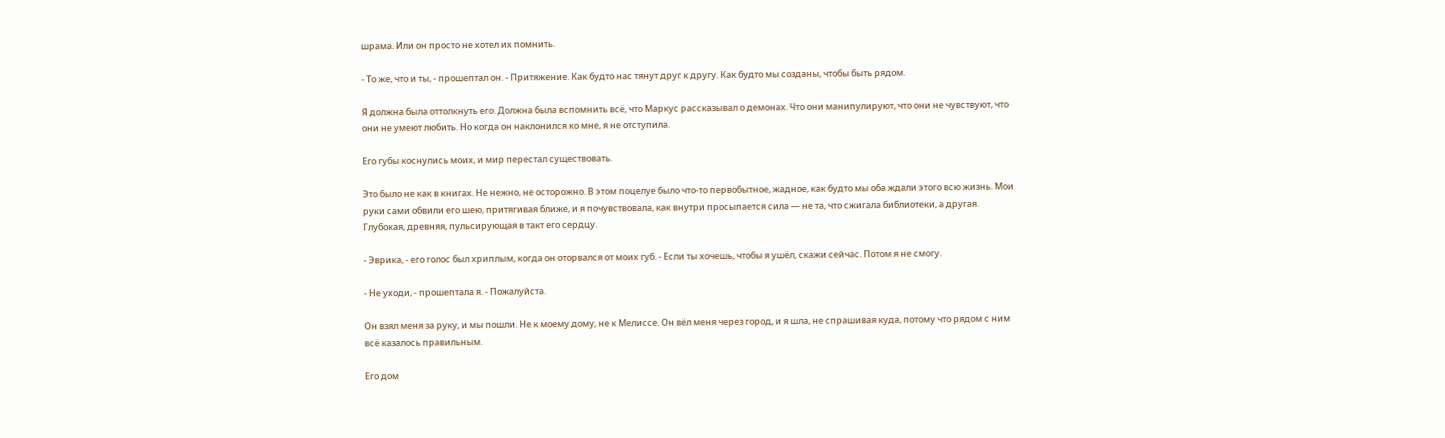шрама. Или он просто не хотел их помнить.

- То же, что и ты, - прошептал он. - Притяжение. Как будто нас тянут друг к другу. Как будто мы созданы, чтобы быть рядом.

Я должна была оттолкнуть его. Должна была вспомнить всё, что Маркус рассказывал о демонах. Что они манипулируют, что они не чувствуют, что они не умеют любить. Но когда он наклонился ко мне, я не отступила.

Его губы коснулись моих, и мир перестал существовать.

Это было не как в книгах. Не нежно, не осторожно. В этом поцелуе было что-то первобытное, жадное, как будто мы оба ждали этого всю жизнь. Мои руки сами обвили его шею, притягивая ближе, и я почувствовала, как внутри просыпается сила — не та, что сжигала библиотеки, а другая. Глубокая, древняя, пульсирующая в такт его сердцу.

- Эврика, - его голос был хриплым, когда он оторвался от моих губ. - Если ты хочешь, чтобы я ушёл, скажи сейчас. Потом я не смогу.

- Не уходи, - прошептала я. - Пожалуйста.

Он взял меня за руку, и мы пошли. Не к моему дому, не к Мелиссе. Он вёл меня через город, и я шла, не спрашивая куда, потому что рядом с ним всё казалось правильным.

Его дом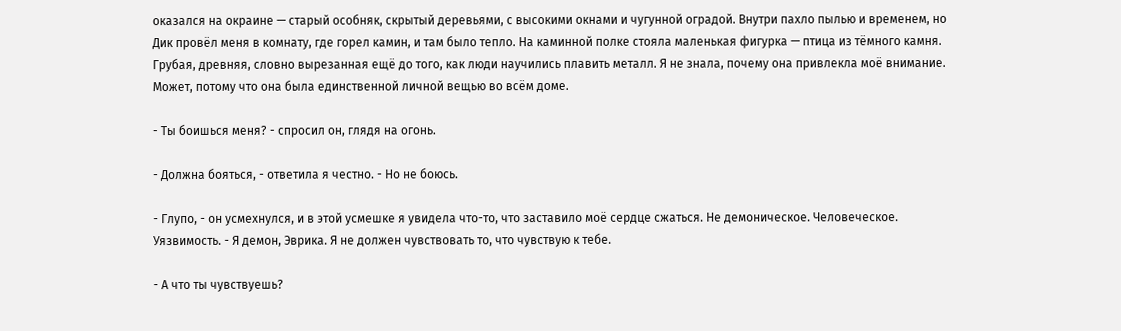оказался на окраине — старый особняк, скрытый деревьями, с высокими окнами и чугунной оградой. Внутри пахло пылью и временем, но Дик провёл меня в комнату, где горел камин, и там было тепло. На каминной полке стояла маленькая фигурка — птица из тёмного камня. Грубая, древняя, словно вырезанная ещё до того, как люди научились плавить металл. Я не знала, почему она привлекла моё внимание. Может, потому что она была единственной личной вещью во всём доме.

- Ты боишься меня? - спросил он, глядя на огонь.

- Должна бояться, - ответила я честно. - Но не боюсь.

- Глупо, - он усмехнулся, и в этой усмешке я увидела что-то, что заставило моё сердце сжаться. Не демоническое. Человеческое. Уязвимость. - Я демон, Эврика. Я не должен чувствовать то, что чувствую к тебе.

- А что ты чувствуешь?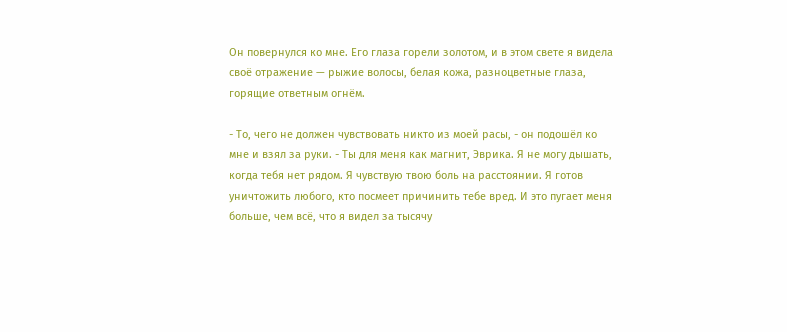Он повернулся ко мне. Его глаза горели золотом, и в этом свете я видела своё отражение — рыжие волосы, белая кожа, разноцветные глаза, горящие ответным огнём.

- То, чего не должен чувствовать никто из моей расы, - он подошёл ко мне и взял за руки. - Ты для меня как магнит, Эврика. Я не могу дышать, когда тебя нет рядом. Я чувствую твою боль на расстоянии. Я готов уничтожить любого, кто посмеет причинить тебе вред. И это пугает меня больше, чем всё, что я видел за тысячу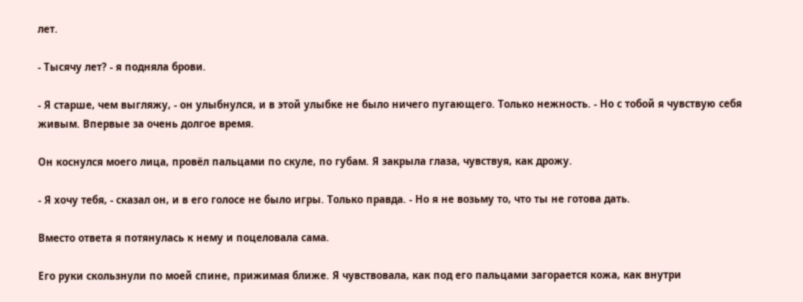лет.

- Тысячу лет? - я подняла брови.

- Я старше, чем выгляжу, - он улыбнулся, и в этой улыбке не было ничего пугающего. Только нежность. - Но с тобой я чувствую себя живым. Впервые за очень долгое время.

Он коснулся моего лица, провёл пальцами по скуле, по губам. Я закрыла глаза, чувствуя, как дрожу.

- Я хочу тебя, - сказал он, и в его голосе не было игры. Только правда. - Но я не возьму то, что ты не готова дать.

Вместо ответа я потянулась к нему и поцеловала сама.

Его руки скользнули по моей спине, прижимая ближе. Я чувствовала, как под его пальцами загорается кожа, как внутри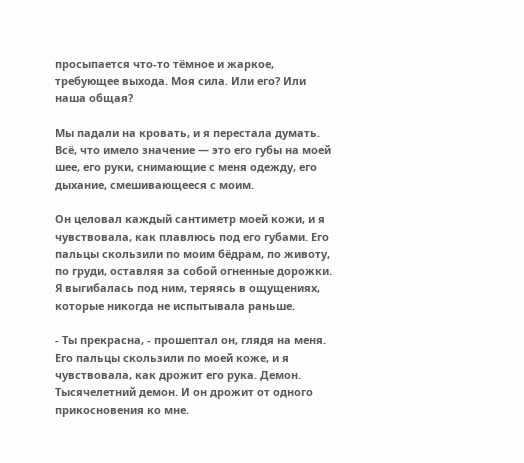просыпается что-то тёмное и жаркое, требующее выхода. Моя сила. Или его? Или наша общая?

Мы падали на кровать, и я перестала думать. Всё, что имело значение — это его губы на моей шее, его руки, снимающие с меня одежду, его дыхание, смешивающееся с моим.

Он целовал каждый сантиметр моей кожи, и я чувствовала, как плавлюсь под его губами. Его пальцы скользили по моим бёдрам, по животу, по груди, оставляя за собой огненные дорожки. Я выгибалась под ним, теряясь в ощущениях, которые никогда не испытывала раньше.

- Ты прекрасна, - прошептал он, глядя на меня. Его пальцы скользили по моей коже, и я чувствовала, как дрожит его рука. Демон. Тысячелетний демон. И он дрожит от одного прикосновения ко мне.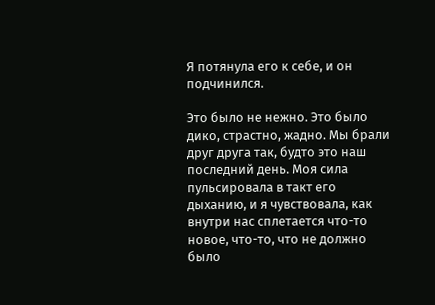Я потянула его к себе, и он подчинился.

Это было не нежно. Это было дико, страстно, жадно. Мы брали друг друга так, будто это наш последний день. Моя сила пульсировала в такт его дыханию, и я чувствовала, как внутри нас сплетается что-то новое, что-то, что не должно было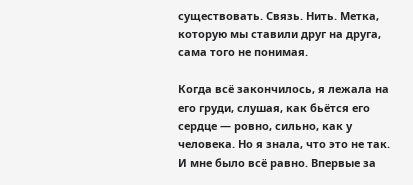существовать. Связь. Нить. Метка, которую мы ставили друг на друга, сама того не понимая.

Когда всё закончилось, я лежала на его груди, слушая, как бьётся его сердце — ровно, сильно, как у человека. Но я знала, что это не так. И мне было всё равно. Впервые за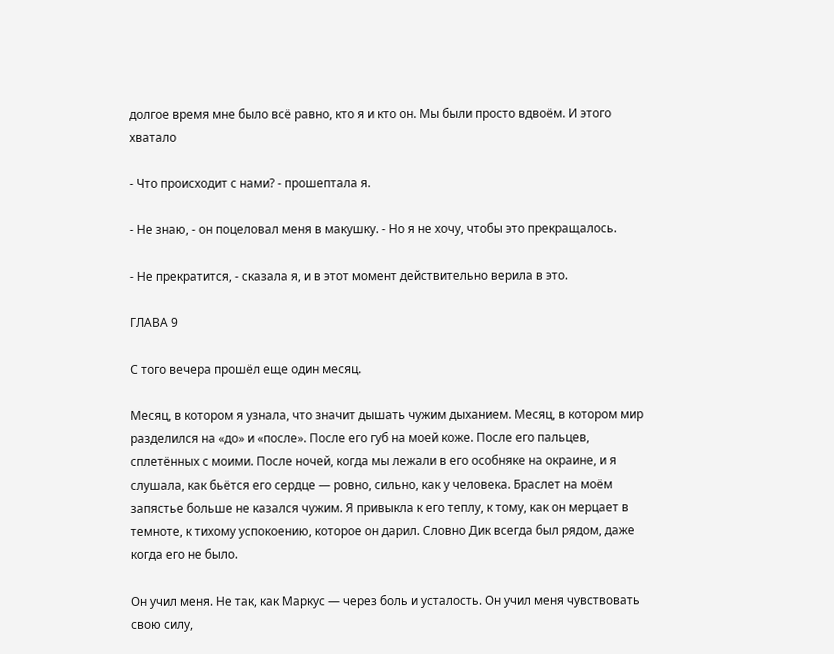долгое время мне было всё равно, кто я и кто он. Мы были просто вдвоём. И этого хватало

- Что происходит с нами? - прошептала я.

- Не знаю, - он поцеловал меня в макушку. - Но я не хочу, чтобы это прекращалось.

- Не прекратится, - сказала я, и в этот момент действительно верила в это.

ГЛАВА 9

С того вечера прошёл еще один месяц.

Месяц, в котором я узнала, что значит дышать чужим дыханием. Месяц, в котором мир разделился на «до» и «после». После его губ на моей коже. После его пальцев, сплетённых с моими. После ночей, когда мы лежали в его особняке на окраине, и я слушала, как бьётся его сердце — ровно, сильно, как у человека. Браслет на моём запястье больше не казался чужим. Я привыкла к его теплу, к тому, как он мерцает в темноте, к тихому успокоению, которое он дарил. Словно Дик всегда был рядом, даже когда его не было.

Он учил меня. Не так, как Маркус — через боль и усталость. Он учил меня чувствовать свою силу,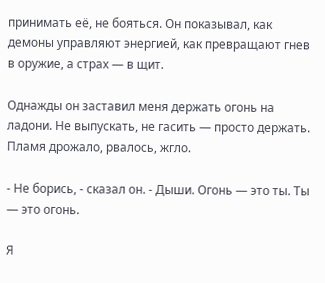принимать её, не бояться. Он показывал, как демоны управляют энергией, как превращают гнев в оружие, а страх — в щит.

Однажды он заставил меня держать огонь на ладони. Не выпускать, не гасить — просто держать. Пламя дрожало, рвалось, жгло.

- Не борись, - сказал он. - Дыши. Огонь — это ты. Ты — это огонь.

Я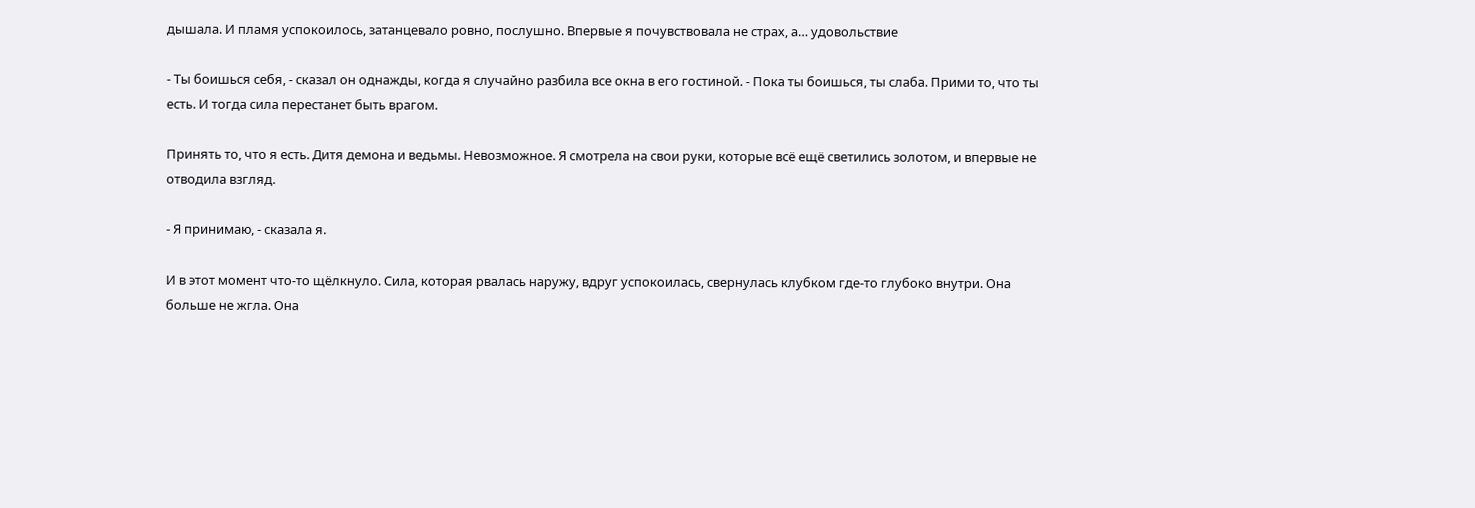дышала. И пламя успокоилось, затанцевало ровно, послушно. Впервые я почувствовала не страх, а… удовольствие

- Ты боишься себя, - сказал он однажды, когда я случайно разбила все окна в его гостиной. - Пока ты боишься, ты слаба. Прими то, что ты есть. И тогда сила перестанет быть врагом.

Принять то, что я есть. Дитя демона и ведьмы. Невозможное. Я смотрела на свои руки, которые всё ещё светились золотом, и впервые не отводила взгляд.

- Я принимаю, - сказала я.

И в этот момент что-то щёлкнуло. Сила, которая рвалась наружу, вдруг успокоилась, свернулась клубком где-то глубоко внутри. Она больше не жгла. Она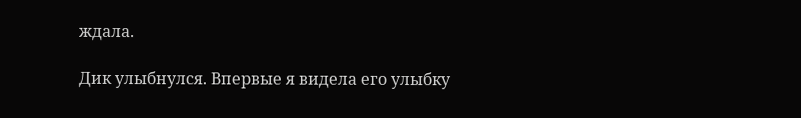ждала.

Дик улыбнулся. Впервые я видела его улыбку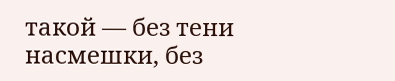такой — без тени насмешки, без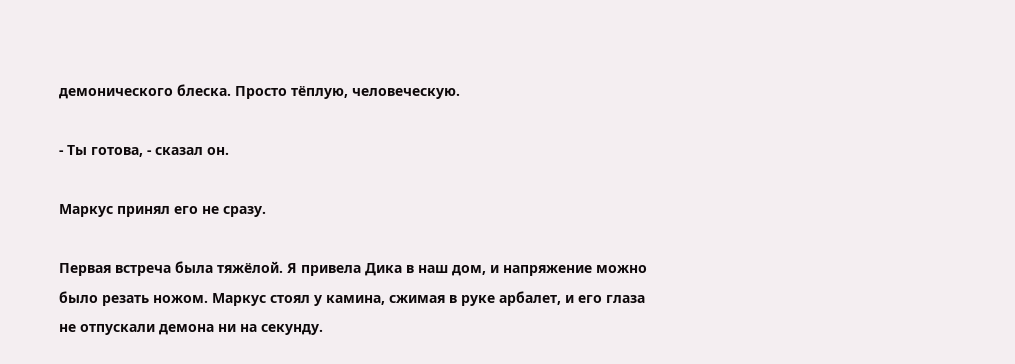демонического блеска. Просто тёплую, человеческую.

- Ты готова, - сказал он.

Маркус принял его не сразу.

Первая встреча была тяжёлой. Я привела Дика в наш дом, и напряжение можно было резать ножом. Маркус стоял у камина, сжимая в руке арбалет, и его глаза не отпускали демона ни на секунду.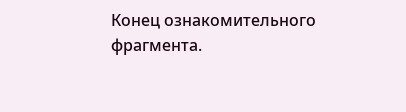Конец ознакомительного фрагмента.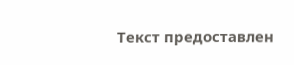Текст предоставлен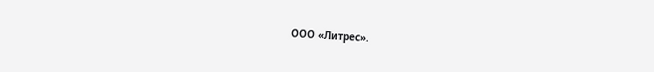ООО «Литрес».